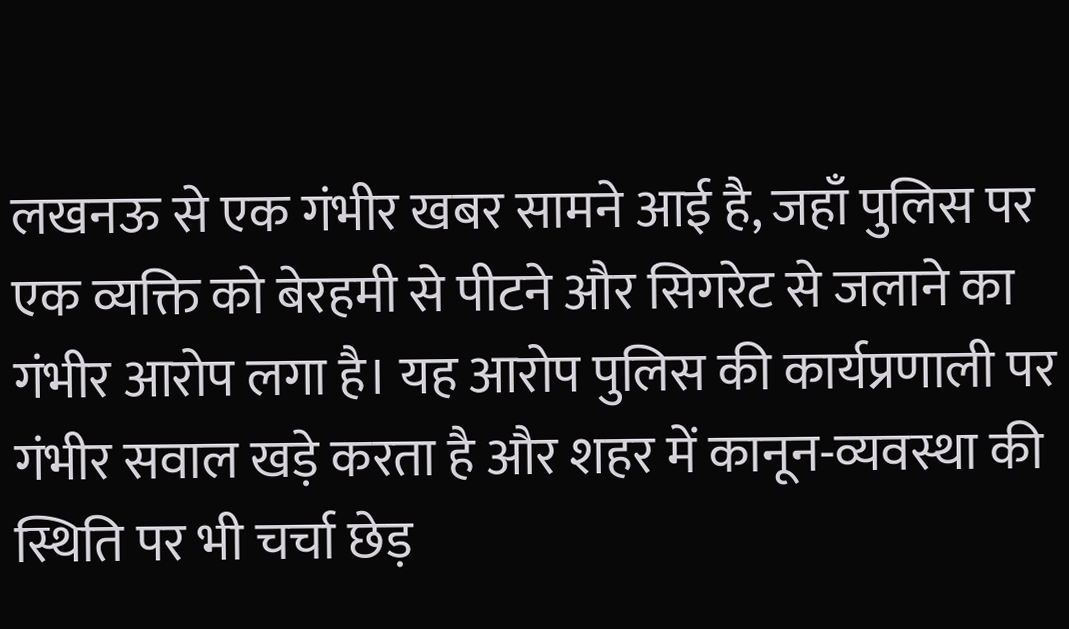लखनऊ से एक गंभीर खबर सामने आई है, जहाँ पुलिस पर एक व्यक्ति को बेरहमी से पीटने और सिगरेट से जलाने का गंभीर आरोप लगा है। यह आरोप पुलिस की कार्यप्रणाली पर गंभीर सवाल खड़े करता है और शहर में कानून-व्यवस्था की स्थिति पर भी चर्चा छेड़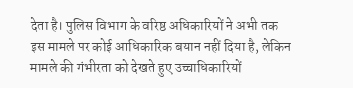देता है। पुलिस विभाग के वरिष्ठ अधिकारियों ने अभी तक इस मामले पर कोई आधिकारिक बयान नहीं दिया है, लेकिन मामले की गंभीरता को देखते हुए उच्चाधिकारियों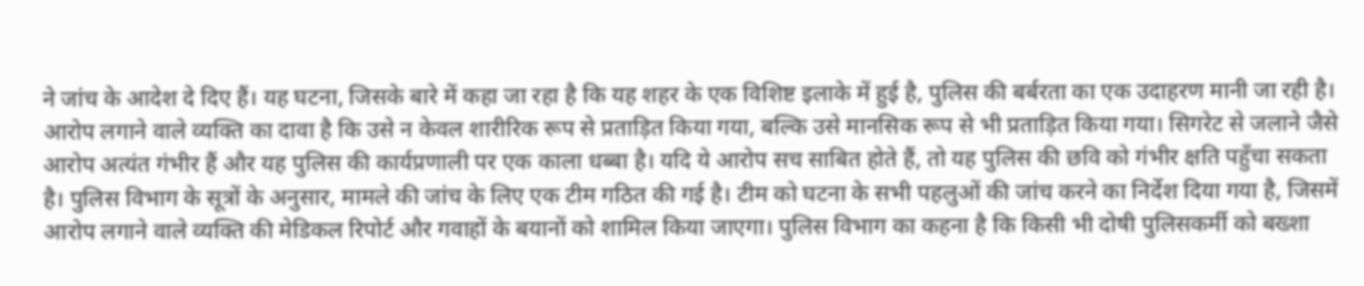ने जांच के आदेश दे दिए हैं। यह घटना, जिसके बारे में कहा जा रहा है कि यह शहर के एक विशिष्ट इलाके में हुई है, पुलिस की बर्बरता का एक उदाहरण मानी जा रही है। आरोप लगाने वाले व्यक्ति का दावा है कि उसे न केवल शारीरिक रूप से प्रताड़ित किया गया, बल्कि उसे मानसिक रूप से भी प्रताड़ित किया गया। सिगरेट से जलाने जैसे आरोप अत्यंत गंभीर हैं और यह पुलिस की कार्यप्रणाली पर एक काला धब्बा है। यदि ये आरोप सच साबित होते हैं, तो यह पुलिस की छवि को गंभीर क्षति पहुँचा सकता है। पुलिस विभाग के सूत्रों के अनुसार, मामले की जांच के लिए एक टीम गठित की गई है। टीम को घटना के सभी पहलुओं की जांच करने का निर्देश दिया गया है, जिसमें आरोप लगाने वाले व्यक्ति की मेडिकल रिपोर्ट और गवाहों के बयानों को शामिल किया जाएगा। पुलिस विभाग का कहना है कि किसी भी दोषी पुलिसकर्मी को बख्शा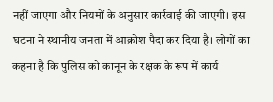नहीं जाएगा और नियमों के अनुसार कार्रवाई की जाएगी। इस घटना ने स्थानीय जनता में आक्रोश पैदा कर दिया है। लोगों का कहना है कि पुलिस को कानून के रक्षक के रूप में कार्य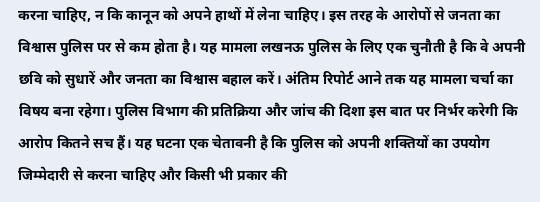करना चाहिए, न कि कानून को अपने हाथों में लेना चाहिए। इस तरह के आरोपों से जनता का विश्वास पुलिस पर से कम होता है। यह मामला लखनऊ पुलिस के लिए एक चुनौती है कि वे अपनी छवि को सुधारें और जनता का विश्वास बहाल करें। अंतिम रिपोर्ट आने तक यह मामला चर्चा का विषय बना रहेगा। पुलिस विभाग की प्रतिक्रिया और जांच की दिशा इस बात पर निर्भर करेगी कि आरोप कितने सच हैं। यह घटना एक चेतावनी है कि पुलिस को अपनी शक्तियों का उपयोग जिम्मेदारी से करना चाहिए और किसी भी प्रकार की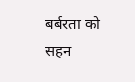बर्बरता को सहन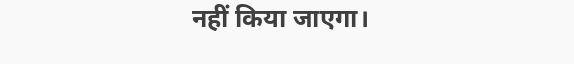नहीं किया जाएगा।